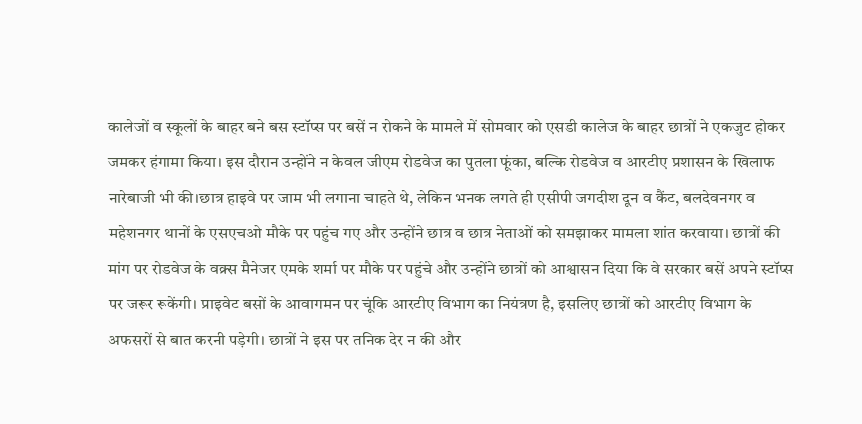कालेजों व स्कूलों के बाहर बने बस स्टॉप्स पर बसें न रोकने के मामले में सोमवार को एसडी कालेज के बाहर छात्रों ने एकजुट होकर जमकर हंगामा किया। इस दौरान उन्होंने न केवल जीएम रोडवेज का पुतला फूंका, बल्कि रोडवेज व आरटीए प्रशासन के खिलाफ नारेबाजी भी की।छात्र हाइवे पर जाम भी लगाना चाहते थे, लेकिन भनक लगते ही एसीपी जगदीश दून व कैंट, बलदेवनगर व महेशनगर थानों के एसएचओ मौके पर पहुंच गए और उन्होंने छात्र व छात्र नेताओं को समझाकर मामला शांत करवाया। छात्रों की मांग पर रोडवेज के वक्र्स मैनेजर एमके शर्मा पर मौके पर पहुंचे और उन्होंने छात्रों को आश्वासन दिया कि वे सरकार बसें अपने स्टॉप्स पर जरूर रूकेंगी। प्राइवेट बसों के आवागमन पर चूंकि आरटीए विभाग का नियंत्रण है, इसलिए छात्रों को आरटीए विभाग के अफसरों से बात करनी पड़ेगी। छात्रों ने इस पर तनिक देर न की और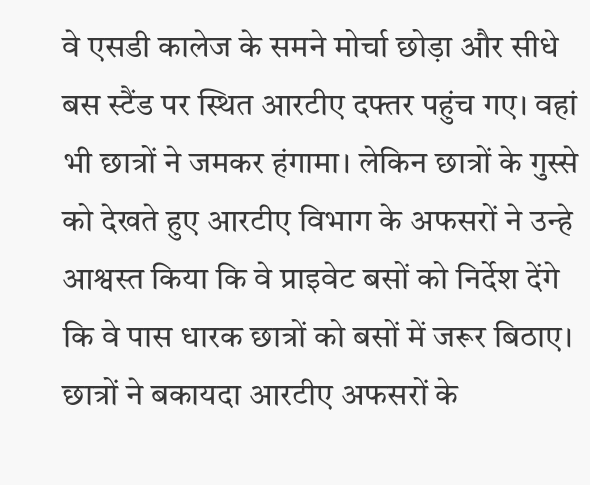वे एसडी कालेज के समने मोर्चा छोड़ा और सीधे बस स्टैंड पर स्थित आरटीए दफ्तर पहुंच गए। वहां भी छात्रों ने जमकर हंगामा। लेकिन छात्रों के गुस्से को देखते हुए आरटीए विभाग के अफसरों ने उन्हे आश्वस्त किया कि वे प्राइवेट बसों को निर्देश देंगे कि वे पास धारक छात्रों को बसों में जरूर बिठाए। छात्रों ने बकायदा आरटीए अफसरों के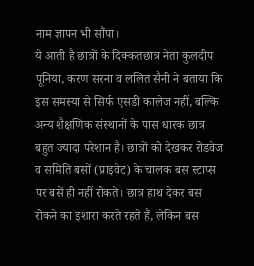नाम ज्ञापन भी सौंपा।
ये आती है छात्रों के दिक्कतछात्र नेता कुलदीप पूनिया, करण सरना व ललित सैनी ने बताया कि इस समस्या से सिर्फ एसडी कालेज नहीं, बल्कि अन्य शैक्षणिक संस्थानों के पास धारक छात्र बहुत ज्यादा परेशान है। छात्रों को देखकर रोडवेज व समिति बसों (प्राइवेट) के चालक बस स्टाप्स पर बसें ही नहीं रोकते। छात्र हाथ देकर बस रोकने का इशारा करते रहते हैं, लेकिन बस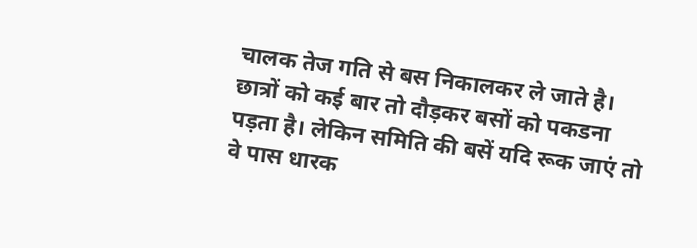चालक तेज गति से बस निकालकर ले जाते है। छात्रों को कई बार तो दौड़कर बसों को पकडना पड़ता है। लेकिन समिति की बसें यदि रूक जाएं तो वे पास धारक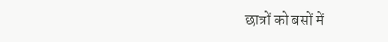छात्रों को बसों में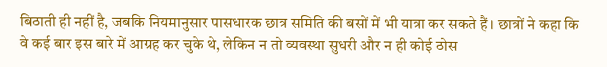बिठाती ही नहीं है, जबकि नियमानुसार पासधारक छात्र समिति की बसों में भी यात्रा कर सकते हैं। छात्रों ने कहा कि वे कई बार इस बारे में आग्रह कर चुके थे, लेकिन न तो व्यवस्था सुधरी और न ही कोई ठोस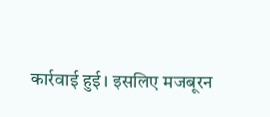कार्रवाई हुई। इसलिए मजबूरन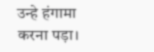उन्हे हंगामा करना पड़ा।